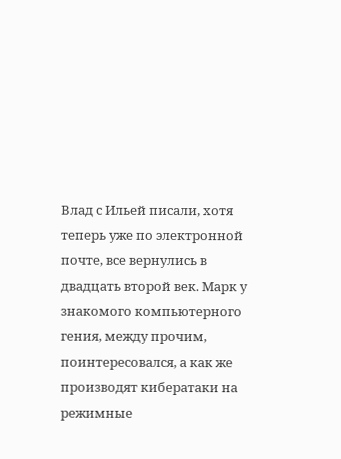Влад с Ильей писали, хотя теперь уже по электронной почте, все вернулись в двадцать второй век. Марк у знакомого компьютерного гения, между прочим, поинтересовался, а как же производят кибератаки на режимные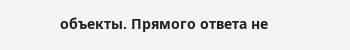объекты. Прямого ответа не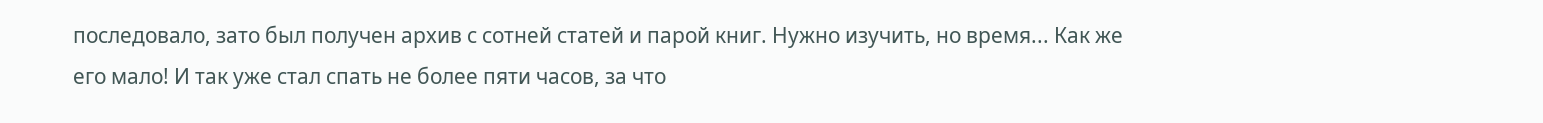последовало, зато был получен архив с сотней статей и парой книг. Нужно изучить, но время... Как же его мало! И так уже стал спать не более пяти часов, за что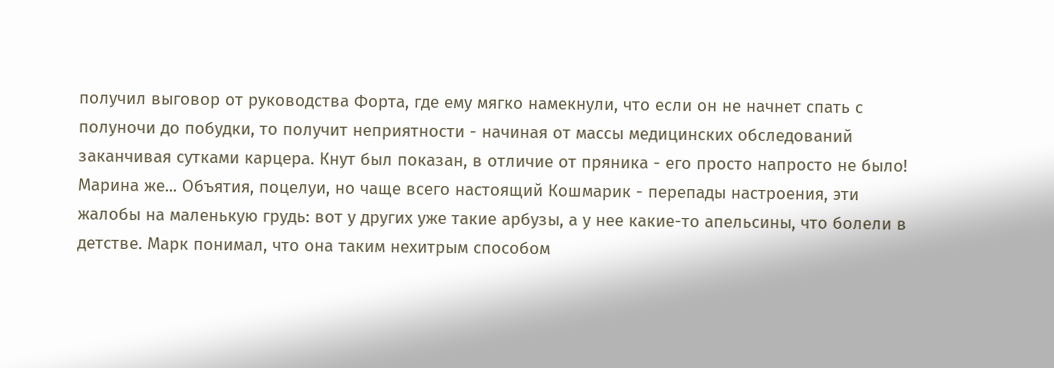получил выговор от руководства Форта, где ему мягко намекнули, что если он не начнет спать с полуночи до побудки, то получит неприятности - начиная от массы медицинских обследований заканчивая сутками карцера. Кнут был показан, в отличие от пряника - его просто напросто не было!
Марина же... Объятия, поцелуи, но чаще всего настоящий Кошмарик - перепады настроения, эти жалобы на маленькую грудь: вот у других уже такие арбузы, а у нее какие-то апельсины, что болели в детстве. Марк понимал, что она таким нехитрым способом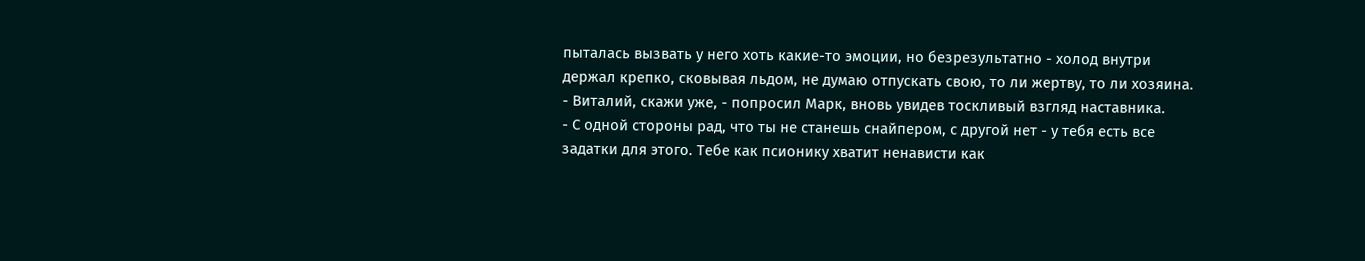пыталась вызвать у него хоть какие-то эмоции, но безрезультатно - холод внутри держал крепко, сковывая льдом, не думаю отпускать свою, то ли жертву, то ли хозяина.
- Виталий, скажи уже, - попросил Марк, вновь увидев тоскливый взгляд наставника.
- С одной стороны рад, что ты не станешь снайпером, с другой нет - у тебя есть все задатки для этого. Тебе как псионику хватит ненависти как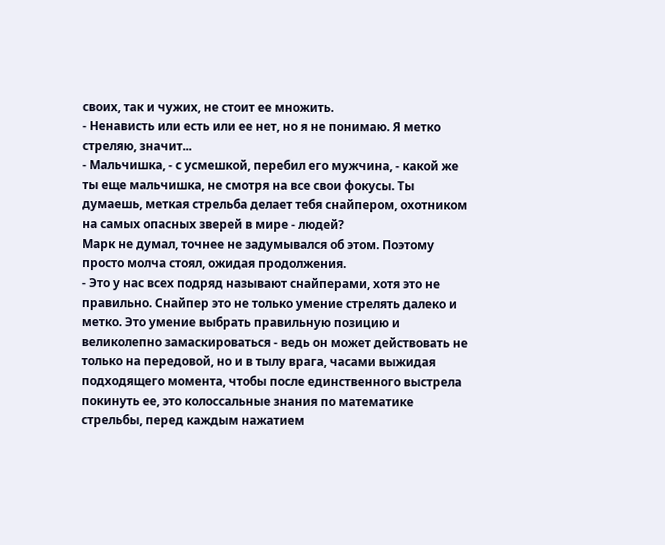своих, так и чужих, не стоит ее множить.
- Ненависть или есть или ее нет, но я не понимаю. Я метко стреляю, значит...
- Мальчишка, - с усмешкой, перебил его мужчина, - какой же ты еще мальчишка, не смотря на все свои фокусы. Ты думаешь, меткая стрельба делает тебя снайпером, охотником на самых опасных зверей в мире - людей?
Марк не думал, точнее не задумывался об этом. Поэтому просто молча стоял, ожидая продолжения.
- Это у нас всех подряд называют снайперами, хотя это не правильно. Снайпер это не только умение стрелять далеко и метко. Это умение выбрать правильную позицию и великолепно замаскироваться - ведь он может действовать не только на передовой, но и в тылу врага, часами выжидая подходящего момента, чтобы после единственного выстрела покинуть ее, это колоссальные знания по математике стрельбы, перед каждым нажатием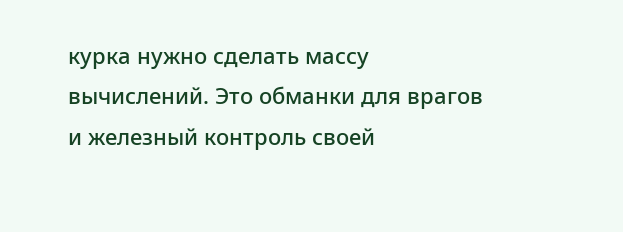курка нужно сделать массу вычислений. Это обманки для врагов и железный контроль своей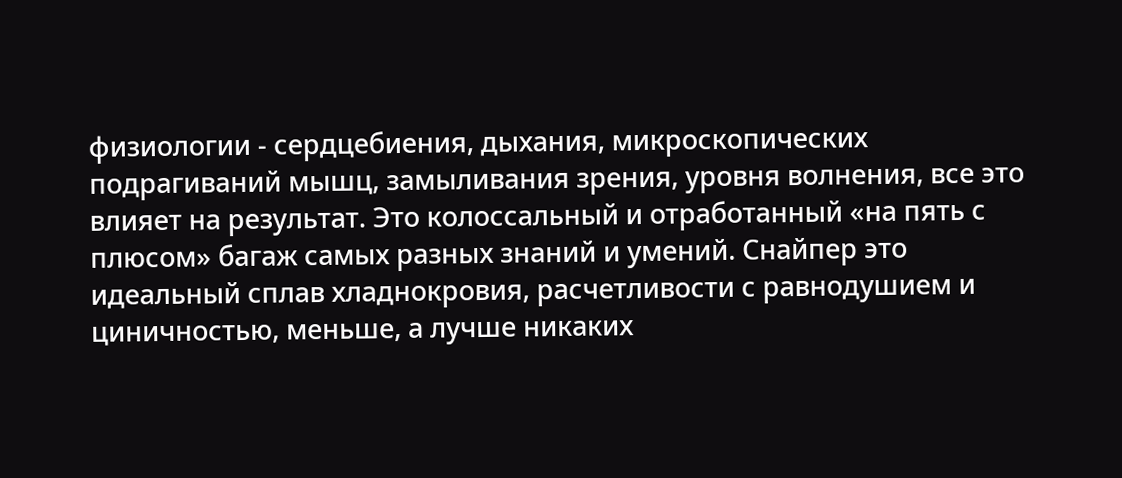физиологии - сердцебиения, дыхания, микроскопических подрагиваний мышц, замыливания зрения, уровня волнения, все это влияет на результат. Это колоссальный и отработанный «на пять с плюсом» багаж самых разных знаний и умений. Снайпер это идеальный сплав хладнокровия, расчетливости с равнодушием и циничностью, меньше, а лучше никаких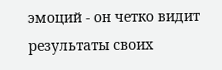эмоций - он четко видит результаты своих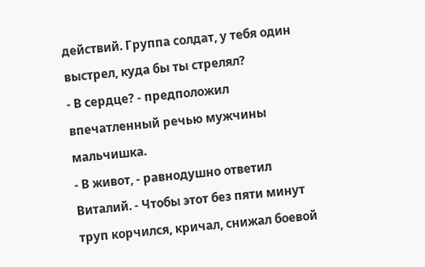действий. Группа солдат, у тебя один выстрел, куда бы ты стрелял?
- В сердце? - предположил впечатленный речью мужчины мальчишка.
- В живот, - равнодушно ответил Виталий. - Чтобы этот без пяти минут труп корчился, кричал, снижал боевой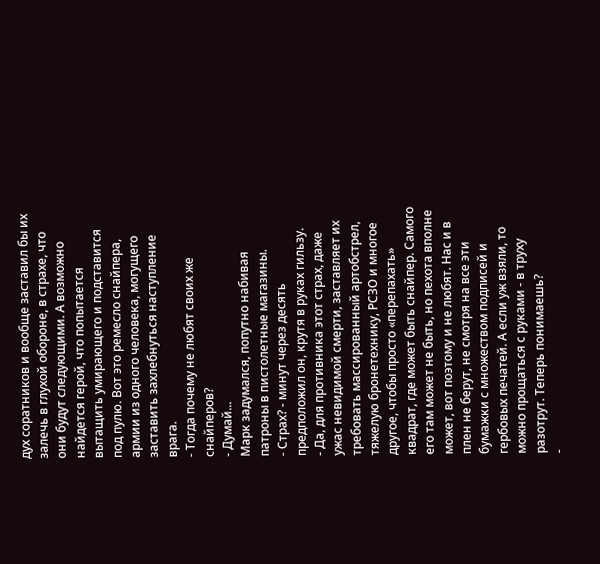дух соратников и вообще заставил бы их залечь в глухой обороне, в страхе, что они будут следующими. А возможно найдется герой, что попытается вытащить умирающего и подставится под пулю. Вот это ремесло снайпера, армии из одного человека, могущего заставить захлебнуться наступление врага.
- Тогда почему не любят своих же снайперов?
- Думай...
Марк задумался, попутно набивая патроны в пистолетные магазины.
- Страх? - минут через десять предположил он, крутя в руках гильзу.
- Да, для противника этот страх, даже ужас невидимой смерти, заставляет их требовать массированный артобстрел, тяжелую бронетехнику, РСЗО и многое другое, чтобы просто «перепахать» квадрат, где может быть снайпер. Самого его там может не быть, но пехота вполне может, вот поэтому и не любят. Нас и в плен не берут, не смотря на все эти бумажки с множеством подписей и гербовых печатей. А если уж взяли, то можно прощаться с руками - в труху разотрут. Теперь понимаешь?
-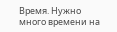Время. Нужно много времени на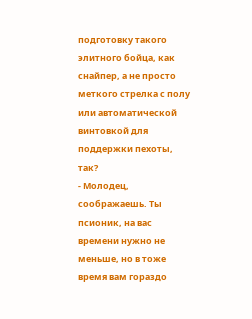подготовку такого элитного бойца, как снайпер, а не просто меткого стрелка с полу или автоматической винтовкой для поддержки пехоты, так?
- Молодец, соображаешь. Ты псионик, на вас времени нужно не меньше, но в тоже время вам гораздо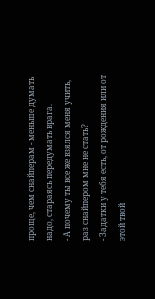проще, чем снайперам - меньше думать надо, стараясь передумать врага.
- А почему ты все же взялся меня учить, раз снайпером мне не стать?
- Задатки у тебя есть, от рождения или от этой твой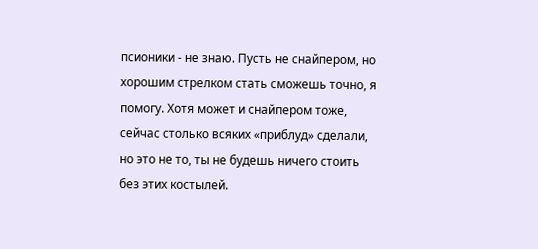псионики - не знаю. Пусть не снайпером, но хорошим стрелком стать сможешь точно, я помогу. Хотя может и снайпером тоже, сейчас столько всяких «приблуд» сделали, но это не то, ты не будешь ничего стоить без этих костылей.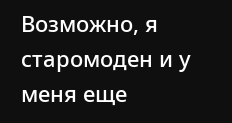Возможно, я старомоден и у меня еще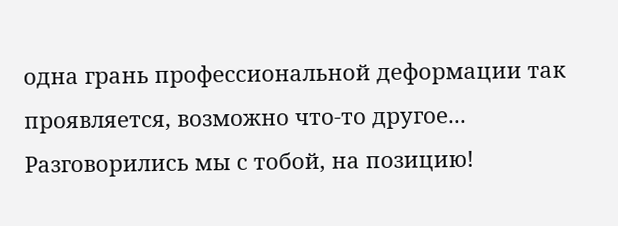одна грань профессиональной деформации так проявляется, возможно что-то другое... Разговорились мы с тобой, на позицию!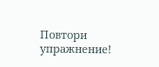Повтори упражнение!